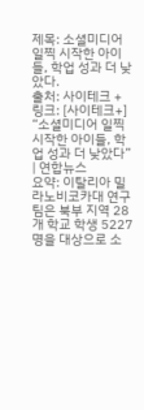제목: 소셜미디어 일찍 시작한 아이들, 학업 성과 더 낮았다.
출처: 사이테크 +
링크: [사이테크+] “소셜미디어 일찍 시작한 아이들, 학업 성과 더 낮았다” | 연합뉴스
요약: 이탈리아 밀라노비코카대 연구팀은 북부 지역 28개 학교 학생 5227명을 대상으로 소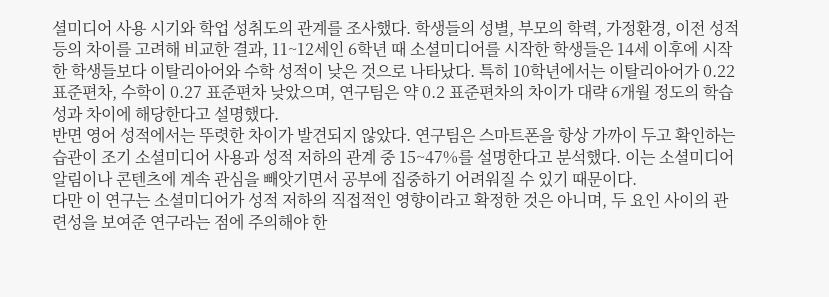셜미디어 사용 시기와 학업 성취도의 관계를 조사했다. 학생들의 성별, 부모의 학력, 가정환경, 이전 성적 등의 차이를 고려해 비교한 결과, 11~12세인 6학년 때 소셜미디어를 시작한 학생들은 14세 이후에 시작한 학생들보다 이탈리아어와 수학 성적이 낮은 것으로 나타났다. 특히 10학년에서는 이탈리아어가 0.22 표준편차, 수학이 0.27 표준편차 낮았으며, 연구팀은 약 0.2 표준편차의 차이가 대략 6개월 정도의 학습 성과 차이에 해당한다고 설명했다.
반면 영어 성적에서는 뚜렷한 차이가 발견되지 않았다. 연구팀은 스마트폰을 항상 가까이 두고 확인하는 습관이 조기 소셜미디어 사용과 성적 저하의 관계 중 15~47%를 설명한다고 분석했다. 이는 소셜미디어 알림이나 콘텐츠에 계속 관심을 빼앗기면서 공부에 집중하기 어려워질 수 있기 때문이다.
다만 이 연구는 소셜미디어가 성적 저하의 직접적인 영향이라고 확정한 것은 아니며, 두 요인 사이의 관련성을 보여준 연구라는 점에 주의해야 한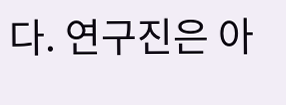다. 연구진은 아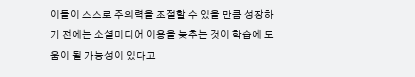이들이 스스로 주의력을 조절할 수 있을 만큼 성장하기 전에는 소셜미디어 이용을 늦추는 것이 학습에 도움이 될 가능성이 있다고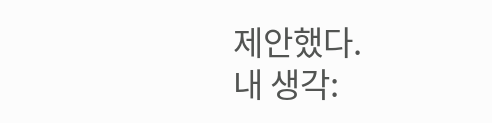제안했다.
내 생각: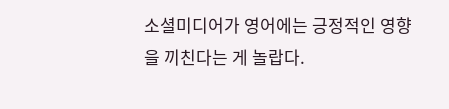소셜미디어가 영어에는 긍정적인 영향을 끼친다는 게 놀랍다.